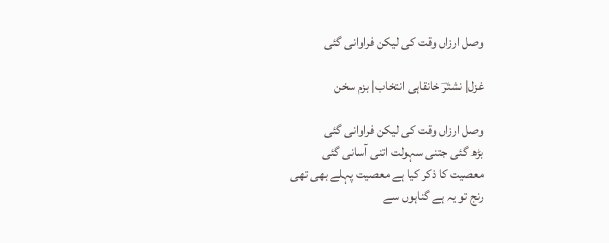وصل ارزاں وقت کی لیکن فراوانی گئی

غزل| نشترؔ خانقاہی انتخاب| بزم سخن

وصل ارزاں وقت کی لیکن فراوانی گئی
بڑھ گئی جتنی سہولت اتنی آسانی گئی
معصیت کا ذکر کیا ہے معصیت پہلے بھی تھی
رنج تو یہ ہے گناہوں سے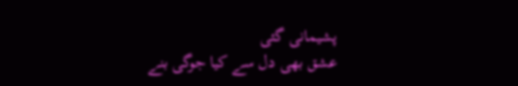پشیمانی گئی
عشق بھی دل سے کیا جوگی بنے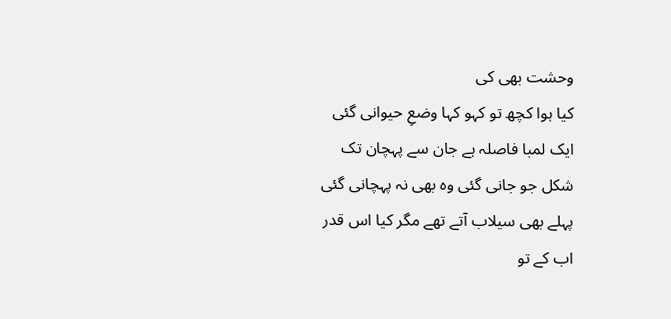وحشت بھی کی
کیا ہوا کچھ تو کہو کہا وضعِ حیوانی گئی
ایک لمبا فاصلہ ہے جان سے پہچان تک
شکل جو جانی گئی وہ بھی نہ پہچانی گئی
پہلے بھی سیلاب آتے تھے مگر کیا اس قدر
اب کے تو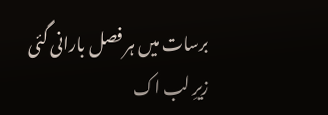برسات میں ہر فصل بارانی گئی
زیرِ لب اک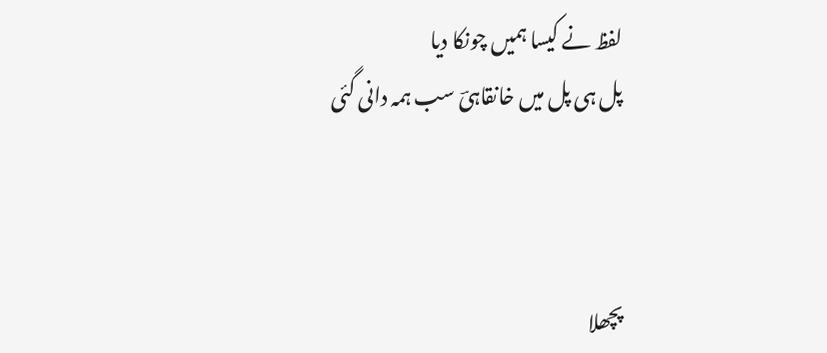لفظ نے کیسا ہمیں چونکا دیا
پل ہی پل میں خانقاہیؔ سب ہمہ دانی گئی



پچھلا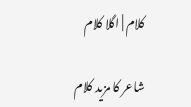کلام | اگلا کلام

شاعر کا مزید کلام